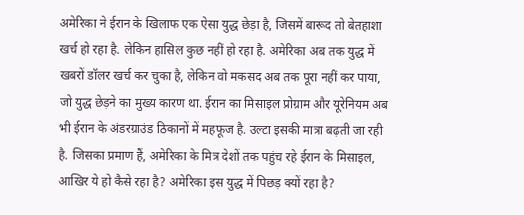अमेरिका ने ईरान के खिलाफ एक ऐसा युद्ध छेड़ा है, जिसमें बारूद तो बेतहाशा खर्च हो रहा है. लेकिन हासिल कुछ नहीं हो रहा है. अमेरिका अब तक युद्ध में खबरों डॉलर खर्च कर चुका है, लेकिन वो मकसद अब तक पूरा नहीं कर पाया, जो युद्ध छेड़ने का मुख्य कारण था. ईरान का मिसाइल प्रोग्राम और यूरेनियम अब भी ईरान के अंडरग्राउंड ठिकानों में महफूज है. उल्टा इसकी मात्रा बढ़ती जा रही है. जिसका प्रमाण हैं, अमेरिका के मित्र देशों तक पहुंच रहे ईरान के मिसाइल, आखिर ये हो कैसे रहा है? अमेरिका इस युद्ध में पिछड़ क्यों रहा है?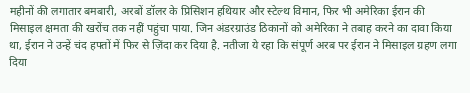महीनों की लगातार बमबारी, अरबों डॉलर के प्रिसिशन हथियार और स्टेल्थ विमान, फिर भी अमेरिका ईरान की मिसाइल क्षमता की खरोंच तक नहीं पहुंचा पाया. जिन अंडरग्राउंड ठिकानों को अमेरिका ने तबाह करने का दावा किया था, ईरान ने उन्हें चंद हफ्तों में फिर से ज़िंदा कर दिया है. नतीजा ये रहा कि संपूर्ण अरब पर ईरान ने मिसाइल ग्रहण लगा दिया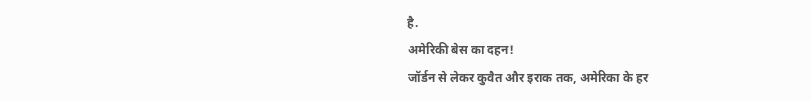है.
अमेरिकी बेस का दहन!
जॉर्डन से लेकर कुवैत और इराक तक, अमेरिका के हर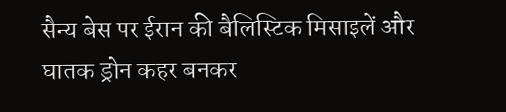सैन्य बेस पर ईरान की बैलिस्टिक मिसाइलें और घातक ड्रोन कहर बनकर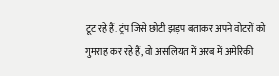टूट रहे हैं. ट्रंप जिसे छोटी झड़प बताकर अपने वोटरों को गुमराह कर रहे हैं, वो असलियत में अरब में अमेरिकी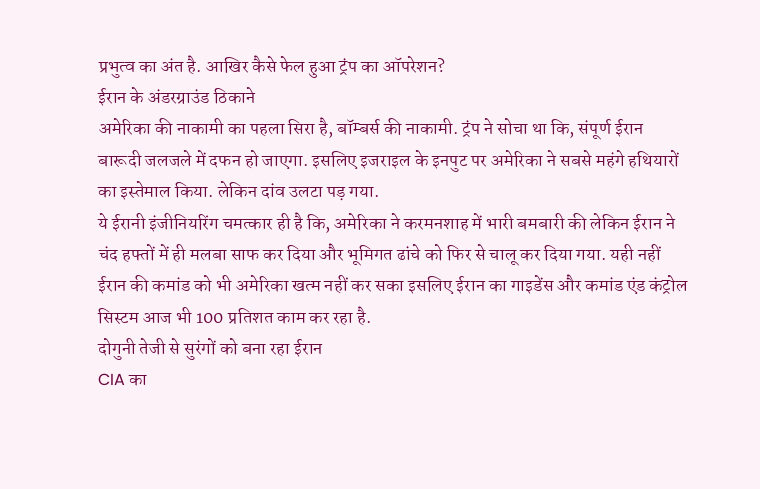प्रभुत्व का अंत है. आखिर कैसे फेल हुआ ट्रंप का ऑपरेशन?
ईरान के अंडरग्राउंड ठिकाने
अमेरिका की नाकामी का पहला सिरा है, बॉम्बर्स की नाकामी. ट्रंप ने सोचा था कि, संपूर्ण ईरान बारूदी जलजले में दफन हो जाएगा. इसलिए इजराइल के इनपुट पर अमेरिका ने सबसे महंगे हथियारों का इस्तेमाल किया. लेकिन दांव उलटा पड़ गया.
ये ईरानी इंजीनियरिंग चमत्कार ही है कि, अमेरिका ने करमनशाह में भारी बमबारी की लेकिन ईरान ने चंद हफ्तों में ही मलबा साफ कर दिया और भूमिगत ढांचे को फिर से चालू कर दिया गया. यही नहीं ईरान की कमांड को भी अमेरिका खत्म नहीं कर सका इसलिए ईरान का गाइडेंस और कमांड एंड कंट्रोल सिस्टम आज भी 100 प्रतिशत काम कर रहा है.
दोगुनी तेजी से सुरंगों को बना रहा ईरान
CIA का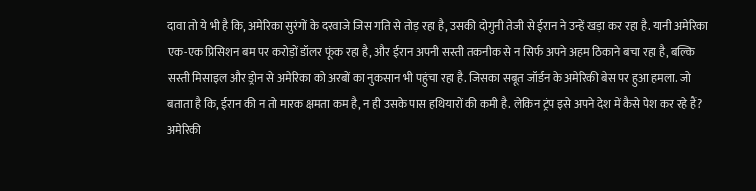दावा तो ये भी है कि, अमेरिका सुरंगों के दरवाजे जिस गति से तोड़ रहा है, उसकी दोगुनी तेजी से ईरान ने उन्हें खड़ा कर रहा है. यानी अमेरिका एक-एक प्रिसिशन बम पर करोड़ों डॉलर फूंक रहा है, और ईरान अपनी सस्ती तकनीक से न सिर्फ अपने अहम ठिकाने बचा रहा है, बल्कि सस्ती मिसाइल और ड्रोन से अमेरिका को अरबों का नुकसान भी पहुंचा रहा है. जिसका सबूत जॉर्डन के अमेरिकी बेस पर हुआ हमला. जो बताता है कि, ईरान की न तो मारक क्षमता कम है, न ही उसके पास हथियारों की कमी है. लेकिन ट्रंप इसे अपने देश में कैसे पेश कर रहे हैं?
अमेरिकी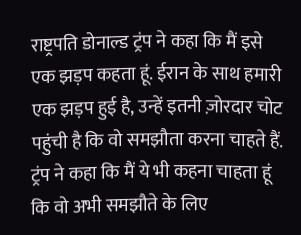राष्ट्रपति डोनाल्ड ट्रंप ने कहा कि मैं इसे एक झड़प कहता हूं. ईरान के साथ हमारी एक झड़प हुई है, उन्हें इतनी ज़ोरदार चोट पहुंची है कि वो समझौता करना चाहते हैं. ट्रंप ने कहा कि मैं ये भी कहना चाहता हूं कि वो अभी समझौते के लिए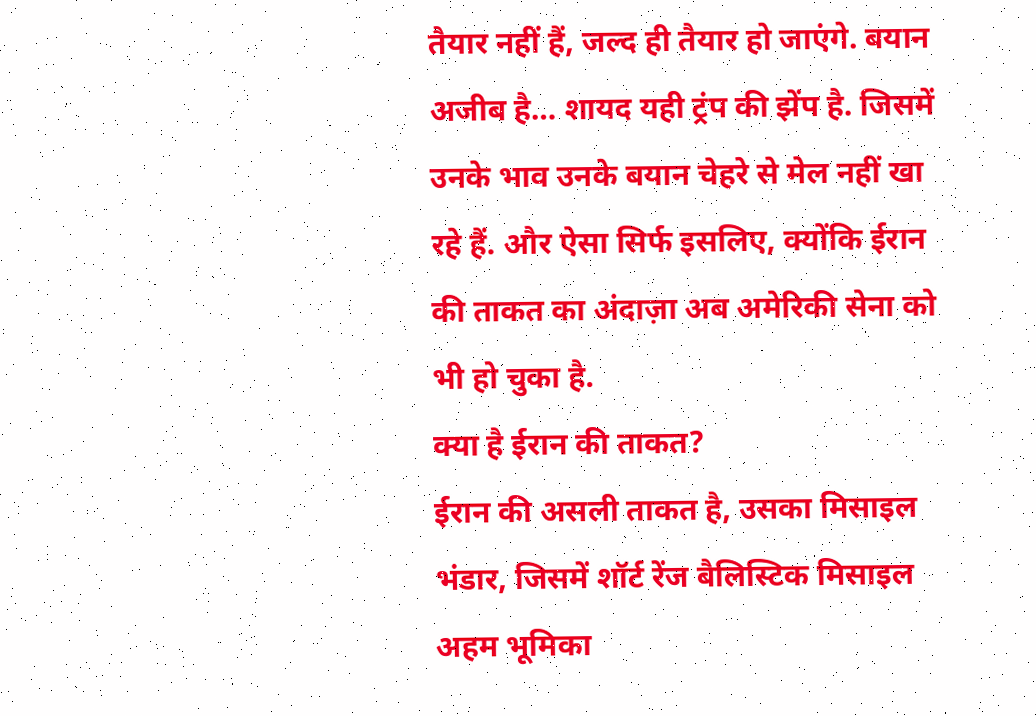तैयार नहीं हैं, जल्द ही तैयार हो जाएंगे. बयान अजीब है… शायद यही ट्रंप की झेंप है. जिसमें उनके भाव उनके बयान चेहरे से मेल नहीं खा रहे हैं. और ऐसा सिर्फ इसलिए, क्योंकि ईरान की ताकत का अंदाज़ा अब अमेरिकी सेना को भी हो चुका है.
क्या है ईरान की ताकत?
ईरान की असली ताकत है, उसका मिसाइल भंडार, जिसमें शॉर्ट रेंज बैलिस्टिक मिसाइल अहम भूमिका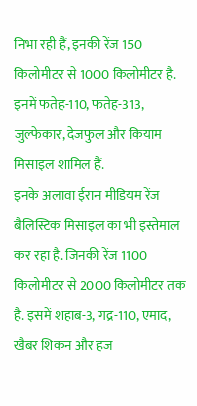निभा रही हैं, इनकी रेंज 150 किलोमीटर से 1000 किलोमीटर है. इनमें फतेह-110, फतेह-313, जुल्फेकार, देजफुल और कियाम मिसाइल शामिल हैं.
इनके अलावा ईरान मीडियम रेंज बैलिस्टिक मिसाइल का भी इस्तेमाल कर रहा है. जिनकी रेंज 1100 किलोमीटर से 2000 किलोमीटर तक है. इसमें शहाब-3, गद्र-110, एमाद, खैबर शिकन और हज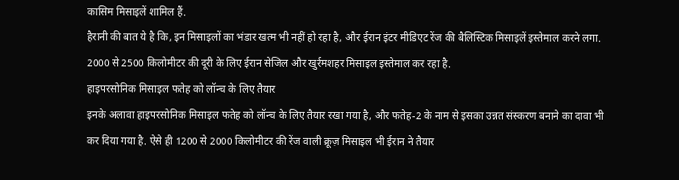कासिम मिसाइलें शामिल हैं.
हैरानी की बात ये है कि, इन मिसाइलों का भंडार खत्म भी नहीं हो रहा है, और ईरान इंटर मीडिएट रेंज की बैलिस्टिक मिसाइलें इस्तेमाल करने लगा. 2000 से 2500 किलोमीटर की दूरी के लिए ईरान सेजिल और खुर्रमशहर मिसाइल इस्तेमाल कर रहा है.
हाइपरसोनिक मिसाइल फतेह को लॉन्च के लिए तैयार
इनके अलावा हाइपरसोनिक मिसाइल फतेह को लॉन्च के लिए तैयार रखा गया है, और फतेह-2 के नाम से इसका उन्नत संस्करण बनाने का दावा भी कर दिया गया है. ऐसे ही 1200 से 2000 किलोमीटर की रेंज वाली क्रूज़ मिसाइल भी ईरान ने तैयार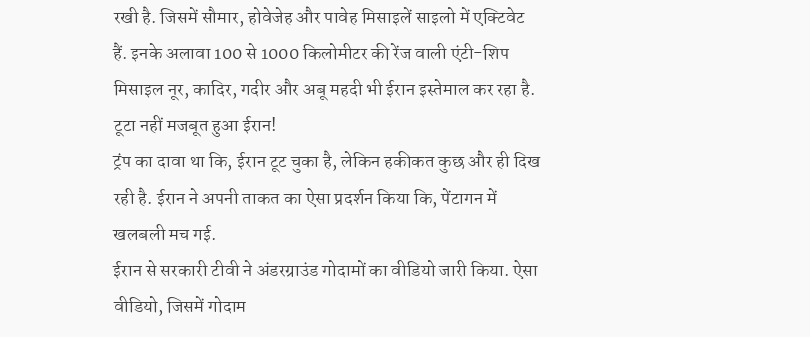रखी है. जिसमें सौमार, होवेजेह और पावेह मिसाइलें साइलो में एक्टिवेट हैं. इनके अलावा 100 से 1000 किलोमीटर की रेंज वाली एंटी-शिप मिसाइल नूर, कादिर, गदीर और अबू महदी भी ईरान इस्तेमाल कर रहा है.
टूटा नहीं मजबूत हुआ ईरान!
ट्रंप का दावा था कि, ईरान टूट चुका है, लेकिन हकीकत कुछ और ही दिख रही है. ईरान ने अपनी ताकत का ऐसा प्रदर्शन किया कि, पेंटागन में खलबली मच गई.
ईरान से सरकारी टीवी ने अंडरग्राउंड गोदामों का वीडियो जारी किया. ऐसा वीडियो, जिसमें गोदाम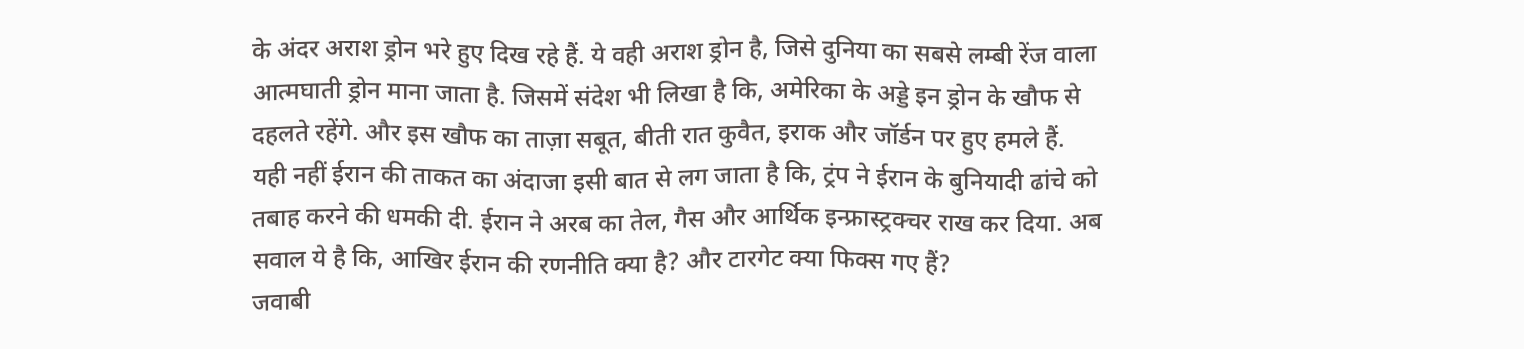के अंदर अराश ड्रोन भरे हुए दिख रहे हैं. ये वही अराश ड्रोन है, जिसे दुनिया का सबसे लम्बी रेंज वाला आत्मघाती ड्रोन माना जाता है. जिसमें संदेश भी लिखा है कि, अमेरिका के अड्डे इन ड्रोन के खौफ से दहलते रहेंगे. और इस खौफ का ताज़ा सबूत, बीती रात कुवैत, इराक और जॉर्डन पर हुए हमले हैं.
यही नहीं ईरान की ताकत का अंदाजा इसी बात से लग जाता है कि, ट्रंप ने ईरान के बुनियादी ढांचे को तबाह करने की धमकी दी. ईरान ने अरब का तेल, गैस और आर्थिक इन्फ्रास्ट्रक्चर राख कर दिया. अब सवाल ये है कि, आखिर ईरान की रणनीति क्या है? और टारगेट क्या फिक्स गए हैं?
जवाबी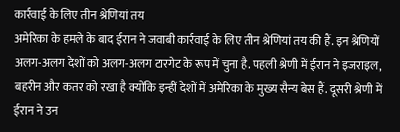कार्रवाई के लिए तीन श्रेणियां तय
अमेरिका के हमले के बाद ईरान ने जवाबी कार्रवाई के लिए तीन श्रेणियां तय की हैं. इन श्रेणियों अलग-अलग देशों को अलग-अलग टारगेट के रूप में चुना है. पहली श्रेणी में ईरान ने इजराइल, बहरीन और कतर को रखा है क्योंकि इन्हीं देशों में अमेरिका के मुख्य सैन्य बेस हैं. दूसरी श्रेणी में ईरान ने उन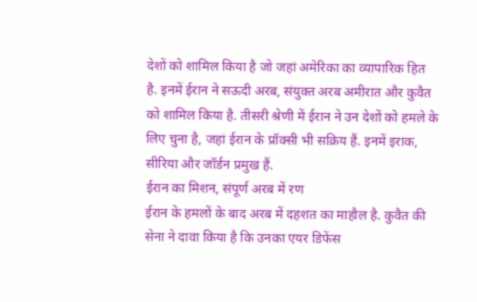देशों को शामिल किया है जो जहां अमेरिका का व्यापारिक हित है. इनमें ईरान ने सऊदी अरब, संयुक्त अरब अमीरात और कुवैत को शामिल किया है. तीसरी श्रेणी में ईरान ने उन देशों को हमले के लिए चुना है, जहां ईरान के प्रॉक्सी भी सक्रिय हैं. इनमें इराक, सीरिया और जॉर्डन प्रमुख हैं.
ईरान का मिशन, संपूर्ण अरब में रण
ईरान के हमलों के बाद अरब में दहशत का माहौल है. कुवैत की सेना ने दावा किया है कि उनका एयर डिफेंस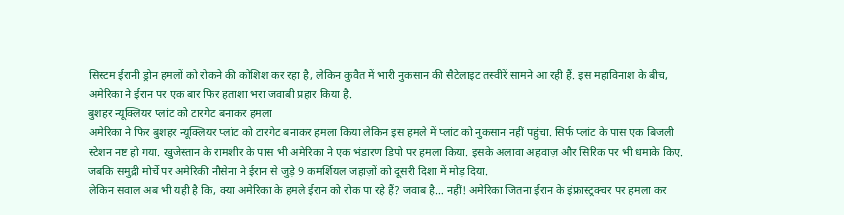सिस्टम ईरानी ड्रोन हमलों को रोकने की कोशिश कर रहा है, लेकिन कुवैत में भारी नुकसान की सैटेलाइट तस्वीरें सामने आ रही हैं. इस महाविनाश के बीच, अमेरिका ने ईरान पर एक बार फिर हताशा भरा जवाबी प्रहार किया है.
बुशहर न्यूक्लियर प्लांट को टारगेट बनाकर हमला
अमेरिका ने फिर बुशहर न्यूक्लियर प्लांट को टारगेट बनाकर हमला किया लेकिन इस हमले में प्लांट को नुकसान नहीं पहुंचा. सिर्फ प्लांट के पास एक बिजली स्टेशन नष्ट हो गया. खुजेस्तान के रामशीर के पास भी अमेरिका ने एक भंडारण डिपो पर हमला किया. इसके अलावा अहवाज़ और सिरिक पर भी धमाके किए. जबकि समुद्री मोर्चे पर अमेरिकी नौसेना ने ईरान से जुड़े 9 कमर्शियल जहाज़ों को दूसरी दिशा में मोड़ दिया.
लेकिन सवाल अब भी यही है कि, क्या अमेरिका के हमले ईरान को रोक पा रहे हैं? जवाब है… नहीं! अमेरिका जितना ईरान के इंफ्रास्ट्रक्चर पर हमला कर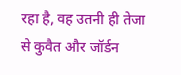रहा है, वह उतनी ही तेजा से कुवैत और जॉर्डन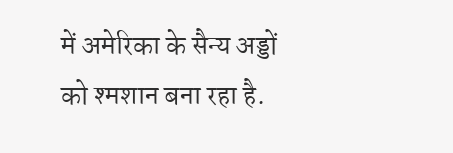में अमेरिका के सैन्य अड्डों को श्मशान बना रहा है.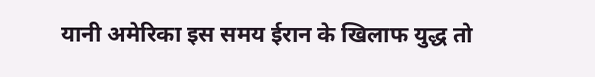यानी अमेरिका इस समय ईरान के खिलाफ युद्ध तो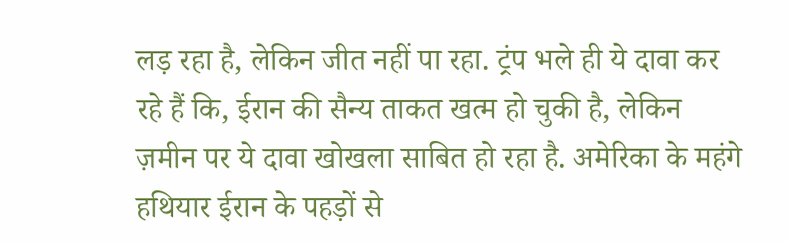लड़ रहा है, लेकिन जीत नहीं पा रहा. ट्रंप भले ही ये दावा कर रहे हैं कि, ईरान की सैन्य ताकत खत्म हो चुकी है, लेकिन ज़मीन पर ये दावा खोखला साबित हो रहा है. अमेरिका के महंगे हथियार ईरान के पहड़ों से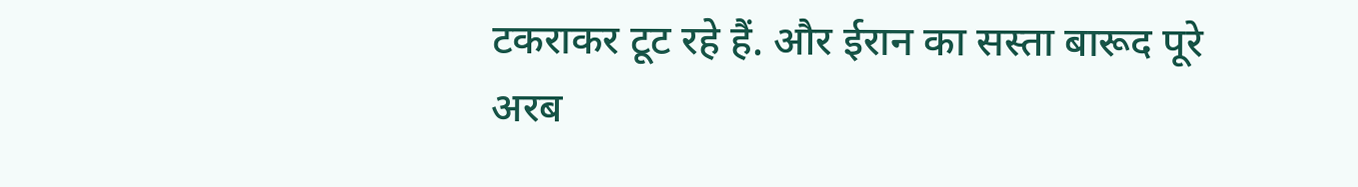टकराकर टूट रहे हैं. और ईरान का सस्ता बारूद पूरे अरब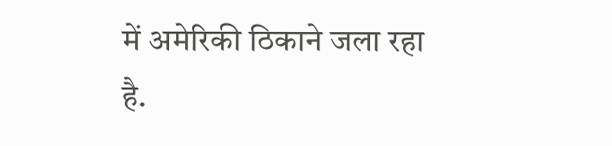में अमेरिकी ठिकाने जला रहा है.